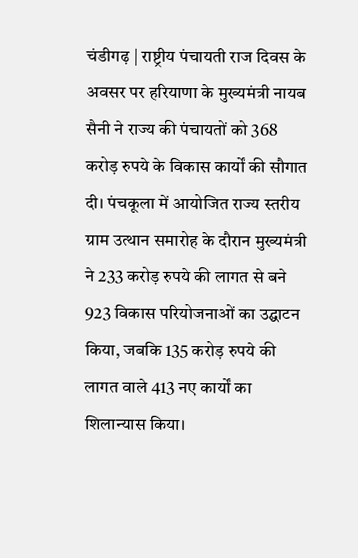चंडीगढ़ | राष्ट्रीय पंचायती राज दिवस के अवसर पर हरियाणा के मुख्यमंत्री नायब सैनी ने राज्य की पंचायतों को 368 करोड़ रुपये के विकास कार्यों की सौगात दी। पंचकूला में आयोजित राज्य स्तरीय ग्राम उत्थान समारोह के दौरान मुख्यमंत्री ने 233 करोड़ रुपये की लागत से बने 923 विकास परियोजनाओं का उद्घाटन किया, जबकि 135 करोड़ रुपये की लागत वाले 413 नए कार्यों का शिलान्यास किया।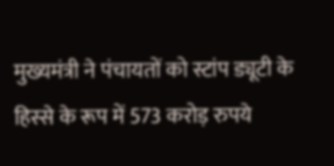मुख्यमंत्री ने पंचायतों को स्टांप ड्यूटी के हिस्से के रूप में 573 करोड़ रुपये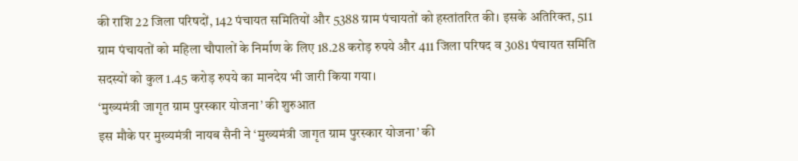की राशि 22 जिला परिषदों, 142 पंचायत समितियों और 5388 ग्राम पंचायतों को हस्तांतरित की। इसके अतिरिक्त, 511 ग्राम पंचायतों को महिला चौपालों के निर्माण के लिए 18.28 करोड़ रुपये और 411 जिला परिषद व 3081 पंचायत समिति सदस्यों को कुल 1.45 करोड़ रुपये का मानदेय भी जारी किया गया।
‘मुख्यमंत्री जागृत ग्राम पुरस्कार योजना’ की शुरुआत
इस मौके पर मुख्यमंत्री नायब सैनी ने ‘मुख्यमंत्री जागृत ग्राम पुरस्कार योजना’ की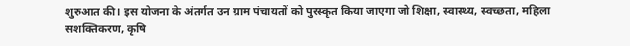शुरुआत की। इस योजना के अंतर्गत उन ग्राम पंचायतों को पुरस्कृत किया जाएगा जो शिक्षा, स्वास्थ्य, स्वच्छता, महिला सशक्तिकरण, कृषि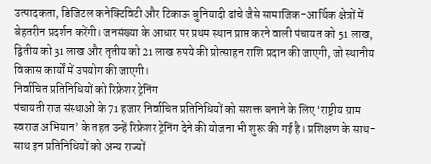उत्पादकता, डिजिटल कनेक्टिविटी और टिकाऊ बुनियादी ढांचे जैसे सामाजिक-आर्थिक क्षेत्रों में बेहतरीन प्रदर्शन करेंगी। जनसंख्या के आधार पर प्रथम स्थान प्राप्त करने वाली पंचायत को 51 लाख, द्वितीय को 31 लाख और तृतीय को 21 लाख रुपये की प्रोत्साहन राशि प्रदान की जाएगी, जो स्थानीय विकास कार्यों में उपयोग की जाएगी।
निर्वाचित प्रतिनिधियों को रिफ्रेशर ट्रेनिंग
पंचायती राज संस्थाओं के 71 हजार निर्वाचित प्रतिनिधियों को सशक्त बनाने के लिए ‘राष्ट्रीय ग्राम स्वराज अभियान’ के तहत उन्हें रिफ्रेशर ट्रेनिंग देने की योजना भी शुरू की गई है। प्रशिक्षण के साथ-साथ इन प्रतिनिधियों को अन्य राज्यों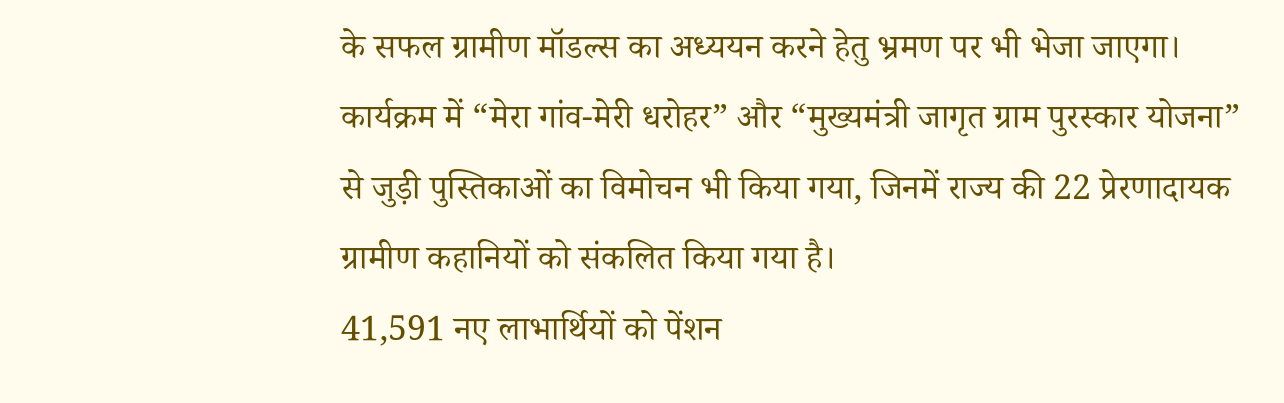के सफल ग्रामीण मॉडल्स का अध्ययन करने हेतु भ्रमण पर भी भेजा जाएगा। कार्यक्रम में “मेरा गांव-मेरी धरोहर” और “मुख्यमंत्री जागृत ग्राम पुरस्कार योजना” से जुड़ी पुस्तिकाओं का विमोचन भी किया गया, जिनमें राज्य की 22 प्रेरणादायक ग्रामीण कहानियों को संकलित किया गया है।
41,591 नए लाभार्थियों को पेंशन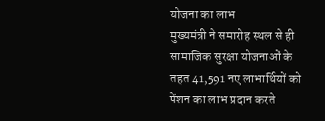योजना का लाभ
मुख्यमंत्री ने समारोह स्थल से ही सामाजिक सुरक्षा योजनाओं के तहत 41,591 नए लाभार्थियों को पेंशन का लाभ प्रदान करते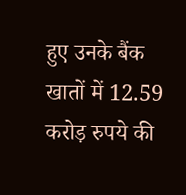हुए उनके बैंक खातों में 12.59 करोड़ रुपये की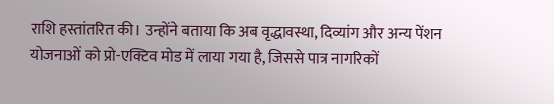राशि हस्तांतरित की। उन्होंने बताया कि अब वृद्धावस्था, दिव्यांग और अन्य पेंशन योजनाओं को प्रो-एक्टिव मोड में लाया गया है, जिससे पात्र नागरिकों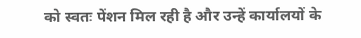को स्वतः पेंशन मिल रही है और उन्हें कार्यालयों के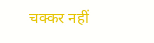चक्कर नहीं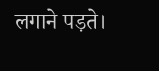लगाने पड़ते।